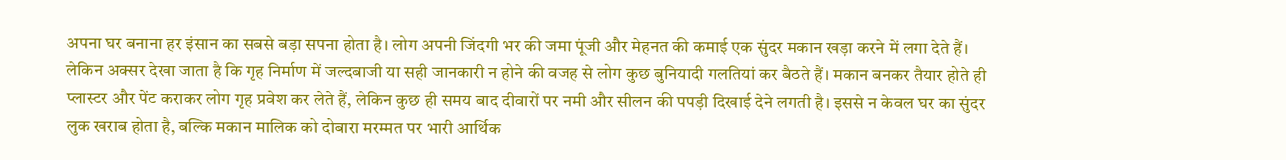अपना घर बनाना हर इंसान का सबसे बड़ा सपना होता है। लोग अपनी जिंदगी भर की जमा पूंजी और मेहनत की कमाई एक सुंदर मकान खड़ा करने में लगा देते हैं। लेकिन अक्सर देखा जाता है कि गृह निर्माण में जल्दबाजी या सही जानकारी न होने की वजह से लोग कुछ बुनियादी गलतियां कर बैठते हैं। मकान बनकर तैयार होते ही प्लास्टर और पेंट कराकर लोग गृह प्रवेश कर लेते हैं, लेकिन कुछ ही समय बाद दीवारों पर नमी और सीलन की पपड़ी दिखाई देने लगती है। इससे न केवल घर का सुंदर लुक खराब होता है, बल्कि मकान मालिक को दोबारा मरम्मत पर भारी आर्थिक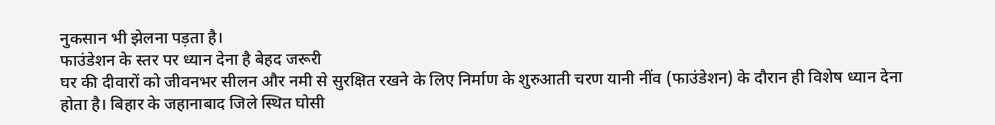नुकसान भी झेलना पड़ता है।
फाउंडेशन के स्तर पर ध्यान देना है बेहद जरूरी
घर की दीवारों को जीवनभर सीलन और नमी से सुरक्षित रखने के लिए निर्माण के शुरुआती चरण यानी नींव (फाउंडेशन) के दौरान ही विशेष ध्यान देना होता है। बिहार के जहानाबाद जिले स्थित घोसी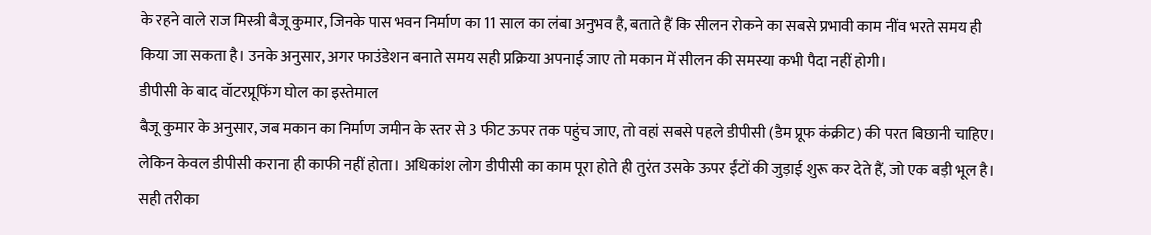के रहने वाले राज मिस्त्री बैजू कुमार, जिनके पास भवन निर्माण का 11 साल का लंबा अनुभव है, बताते हैं कि सीलन रोकने का सबसे प्रभावी काम नींव भरते समय ही किया जा सकता है। उनके अनुसार, अगर फाउंडेशन बनाते समय सही प्रक्रिया अपनाई जाए तो मकान में सीलन की समस्या कभी पैदा नहीं होगी।
डीपीसी के बाद वॉटरप्रूफिंग घोल का इस्तेमाल
बैजू कुमार के अनुसार, जब मकान का निर्माण जमीन के स्तर से 3 फीट ऊपर तक पहुंच जाए, तो वहां सबसे पहले डीपीसी (डैम प्रूफ कंक्रीट) की परत बिछानी चाहिए। लेकिन केवल डीपीसी कराना ही काफी नहीं होता। अधिकांश लोग डीपीसी का काम पूरा होते ही तुरंत उसके ऊपर ईंटों की जुड़ाई शुरू कर देते हैं, जो एक बड़ी भूल है। सही तरीका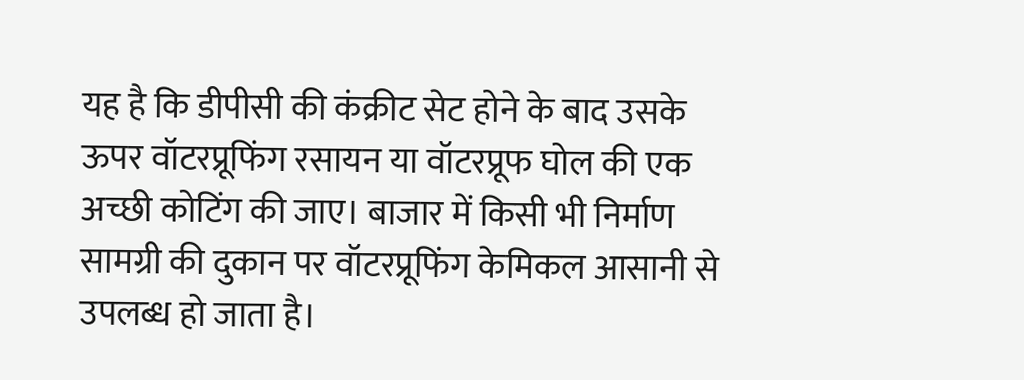यह है कि डीपीसी की कंक्रीट सेट होने के बाद उसके ऊपर वॉटरप्रूफिंग रसायन या वॉटरप्रूफ घोल की एक अच्छी कोटिंग की जाए। बाजार में किसी भी निर्माण सामग्री की दुकान पर वॉटरप्रूफिंग केमिकल आसानी से उपलब्ध हो जाता है।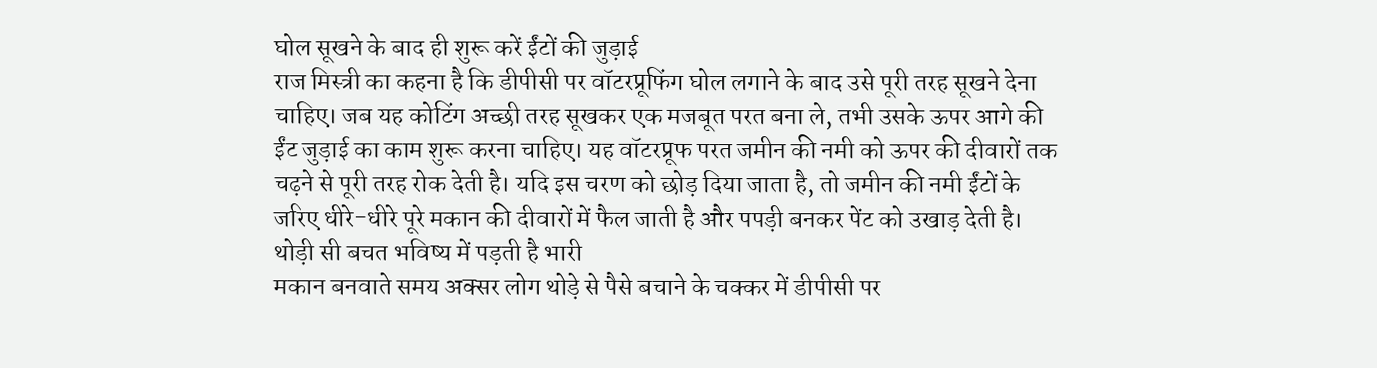घोल सूखने के बाद ही शुरू करें ईंटों की जुड़ाई
राज मिस्त्री का कहना है कि डीपीसी पर वॉटरप्रूफिंग घोल लगाने के बाद उसे पूरी तरह सूखने देना चाहिए। जब यह कोटिंग अच्छी तरह सूखकर एक मजबूत परत बना ले, तभी उसके ऊपर आगे की ईंट जुड़ाई का काम शुरू करना चाहिए। यह वॉटरप्रूफ परत जमीन की नमी को ऊपर की दीवारों तक चढ़ने से पूरी तरह रोक देती है। यदि इस चरण को छोड़ दिया जाता है, तो जमीन की नमी ईंटों के जरिए धीरे-धीरे पूरे मकान की दीवारों में फैल जाती है और पपड़ी बनकर पेंट को उखाड़ देती है।
थोड़ी सी बचत भविष्य में पड़ती है भारी
मकान बनवाते समय अक्सर लोग थोड़े से पैसे बचाने के चक्कर में डीपीसी पर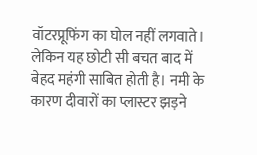वॉटरप्रूफिंग का घोल नहीं लगवाते। लेकिन यह छोटी सी बचत बाद में बेहद महंगी साबित होती है। नमी के कारण दीवारों का प्लास्टर झड़ने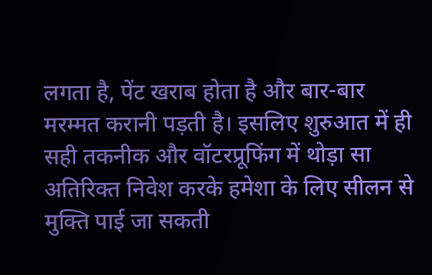लगता है, पेंट खराब होता है और बार-बार मरम्मत करानी पड़ती है। इसलिए शुरुआत में ही सही तकनीक और वॉटरप्रूफिंग में थोड़ा सा अतिरिक्त निवेश करके हमेशा के लिए सीलन से मुक्ति पाई जा सकती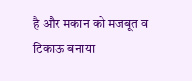है और मकान को मजबूत व टिकाऊ बनाया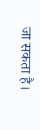जा सकता है।